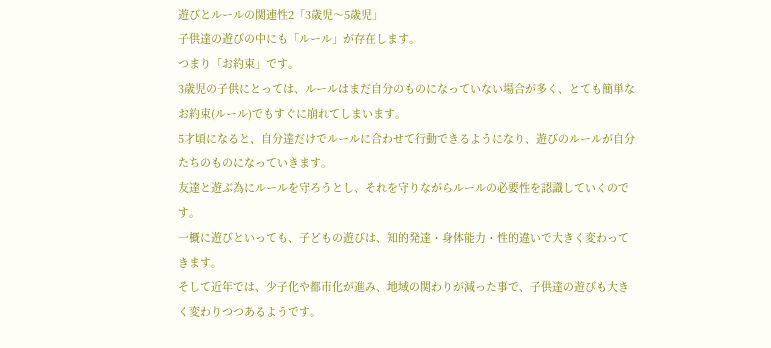遊びとルールの関連性2「3歳児〜5歳児」
子供達の遊びの中にも「ルール」が存在します。
つまり「お約束」です。
3歳児の子供にとっては、ルールはまだ自分のものになっていない場合が多く、とても簡単なお約束(ルール)でもすぐに崩れてしまいます。
5才頃になると、自分達だけでルールに合わせて行動できるようになり、遊びのルールが自分たちのものになっていきます。
友達と遊ぶ為にルールを守ろうとし、それを守りながらルールの必要性を認識していくのです。
一概に遊びといっても、子どもの遊びは、知的発達・身体能力・性的違いで大きく変わってきます。
そして近年では、少子化や都市化が進み、地域の関わりが減った事で、子供達の遊びも大きく変わりつつあるようです。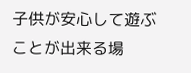子供が安心して遊ぶことが出来る場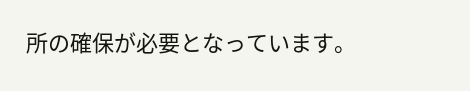所の確保が必要となっています。